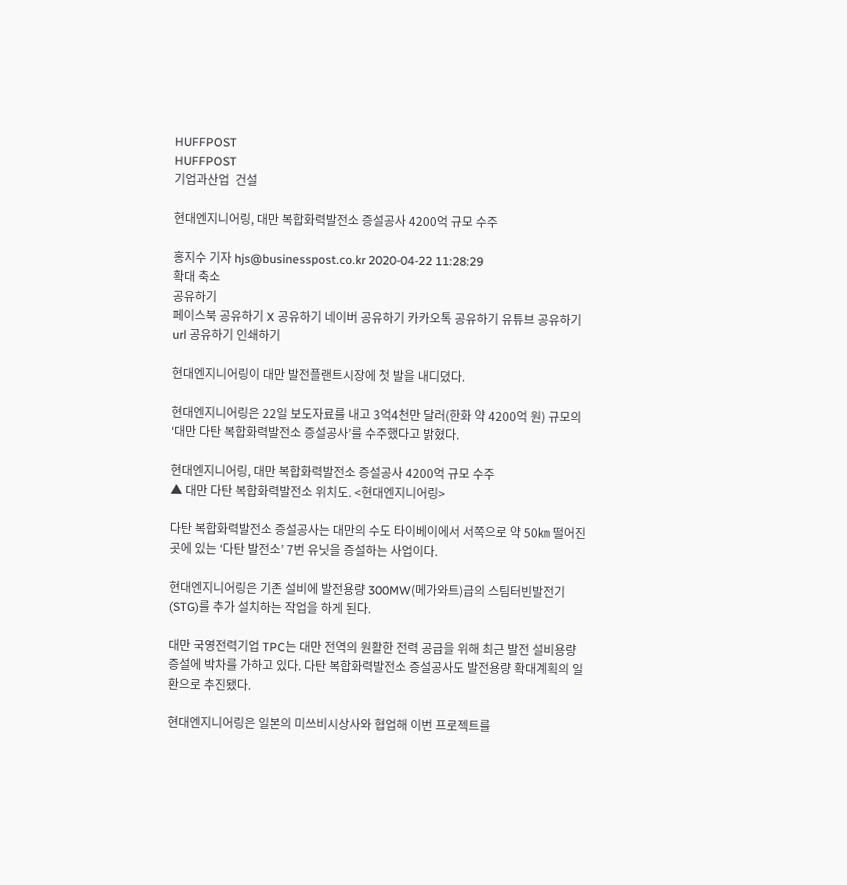HUFFPOST
HUFFPOST
기업과산업  건설

현대엔지니어링, 대만 복합화력발전소 증설공사 4200억 규모 수주

홍지수 기자 hjs@businesspost.co.kr 2020-04-22 11:28:29
확대 축소
공유하기
페이스북 공유하기 X 공유하기 네이버 공유하기 카카오톡 공유하기 유튜브 공유하기 url 공유하기 인쇄하기

현대엔지니어링이 대만 발전플랜트시장에 첫 발을 내디뎠다.

현대엔지니어링은 22일 보도자료를 내고 3억4천만 달러(한화 약 4200억 원) 규모의 ‘대만 다탄 복합화력발전소 증설공사’를 수주했다고 밝혔다.

현대엔지니어링, 대만 복합화력발전소 증설공사 4200억 규모 수주
▲ 대만 다탄 복합화력발전소 위치도. <현대엔지니어링>

다탄 복합화력발전소 증설공사는 대만의 수도 타이베이에서 서쪽으로 약 50㎞ 떨어진 곳에 있는 ‘다탄 발전소’ 7번 유닛을 증설하는 사업이다.

현대엔지니어링은 기존 설비에 발전용량 300MW(메가와트)급의 스팀터빈발전기(STG)를 추가 설치하는 작업을 하게 된다.

대만 국영전력기업 TPC는 대만 전역의 원활한 전력 공급을 위해 최근 발전 설비용량 증설에 박차를 가하고 있다. 다탄 복합화력발전소 증설공사도 발전용량 확대계획의 일환으로 추진됐다.

현대엔지니어링은 일본의 미쓰비시상사와 협업해 이번 프로젝트를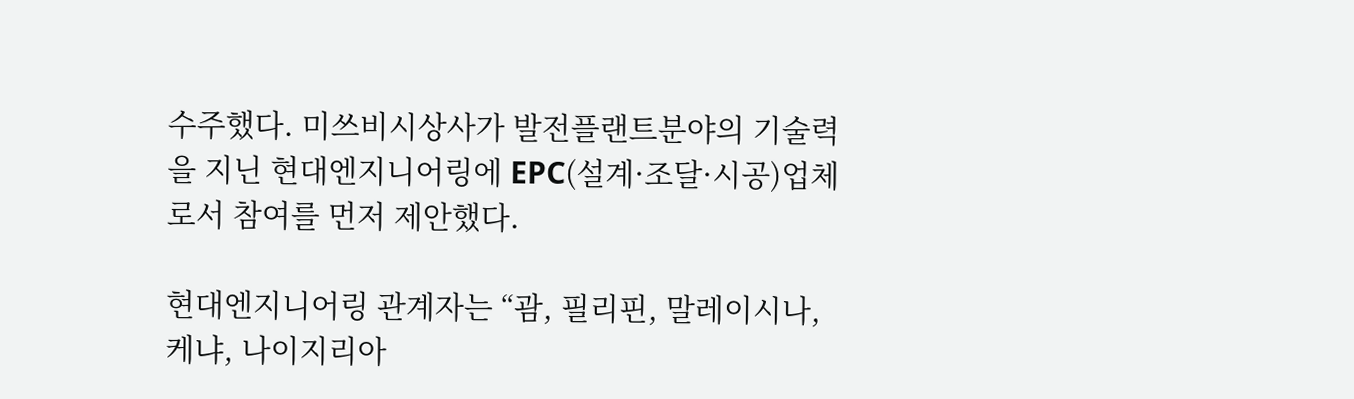수주했다. 미쓰비시상사가 발전플랜트분야의 기술력을 지닌 현대엔지니어링에 EPC(설계·조달·시공)업체로서 참여를 먼저 제안했다.

현대엔지니어링 관계자는 “괌, 필리핀, 말레이시나, 케냐, 나이지리아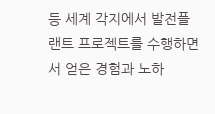등 세계 각지에서 발전플랜트 프로젝트를 수행하면서 얻은 경험과 노하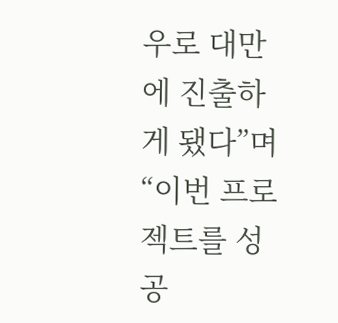우로 대만에 진출하게 됐다”며 “이번 프로젝트를 성공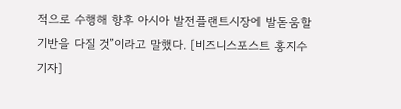적으로 수행해 향후 아시아 발전플랜트시장에 발돋움할 기반을 다질 것”이라고 말했다. [비즈니스포스트 홍지수 기자]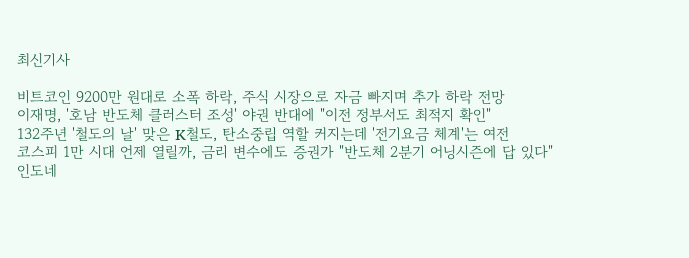최신기사

비트코인 9200만 원대로 소폭 하락, 주식 시장으로 자금 빠지며 추가 하락 전망
이재명, '호남 반도체 클러스터 조성' 야권 반대에 "이전 정부서도 최적지 확인"
132주년 '철도의 날' 맞은 K철도, 탄소중립 역할 커지는데 '전기요금 체계'는 여전
코스피 1만 시대 언제 열릴까, 금리 변수에도 증권가 "반도체 2분기 어닝시즌에 답 있다"
인도네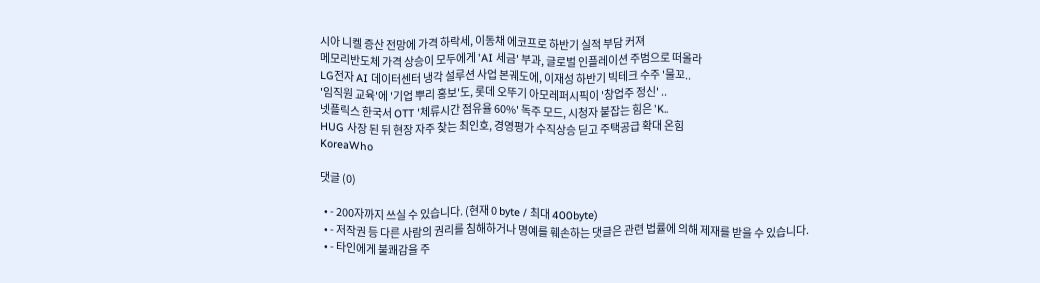시아 니켈 증산 전망에 가격 하락세, 이동채 에코프로 하반기 실적 부담 커져
메모리반도체 가격 상승이 모두에게 'AI 세금' 부과, 글로벌 인플레이션 주범으로 떠올라
LG전자 AI 데이터센터 냉각 설루션 사업 본궤도에, 이재성 하반기 빅테크 수주 '물꼬..
'임직원 교육'에 '기업 뿌리 홍보'도, 롯데 오뚜기 아모레퍼시픽이 '창업주 정신' ..
넷플릭스 한국서 OTT '체류시간 점유율 60%' 독주 모드, 시청자 붙잡는 힘은 'K..
HUG 사장 된 뒤 현장 자주 찾는 최인호, 경영평가 수직상승 딛고 주택공급 확대 온힘
KoreaWho

댓글 (0)

  • - 200자까지 쓰실 수 있습니다. (현재 0 byte / 최대 400byte)
  • - 저작권 등 다른 사람의 권리를 침해하거나 명예를 훼손하는 댓글은 관련 법률에 의해 제재를 받을 수 있습니다.
  • - 타인에게 불쾌감을 주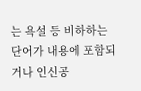는 욕설 등 비하하는 단어가 내용에 포함되거나 인신공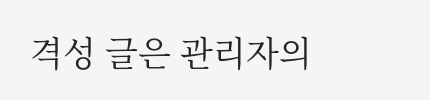격성 글은 관리자의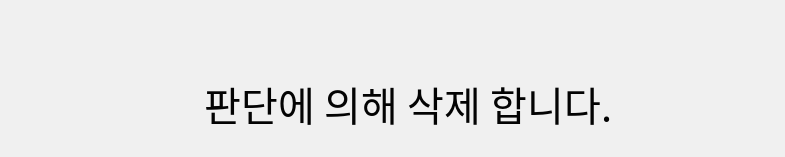판단에 의해 삭제 합니다.